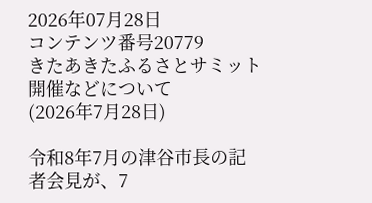2026年07月28日
コンテンツ番号20779
きたあきたふるさとサミット開催などについて
(2026年7月28日)

令和8年7月の津谷市長の記者会見が、7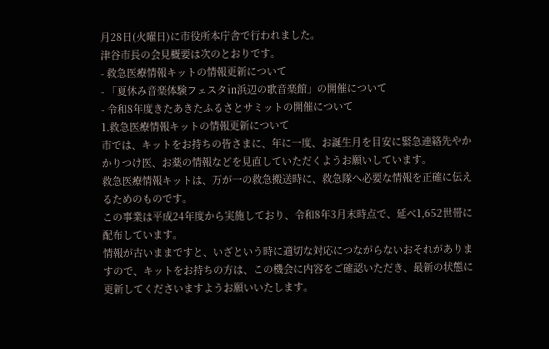月28日(火曜日)に市役所本庁舎で行われました。
津谷市長の会見概要は次のとおりです。
- 救急医療情報キットの情報更新について
- 「夏休み音楽体験フェスタ㏌浜辺の歌音楽館」の開催について
- 令和8年度きたあきたふるさとサミットの開催について
1.救急医療情報キットの情報更新について
市では、キットをお持ちの皆さまに、年に一度、お誕生月を目安に緊急連絡先やかかりつけ医、お薬の情報などを見直していただくようお願いしています。
救急医療情報キットは、万が一の救急搬送時に、救急隊へ必要な情報を正確に伝えるためのものです。
この事業は平成24年度から実施しており、令和8年3月末時点で、延べ1,652世帯に配布しています。
情報が古いままですと、いざという時に適切な対応につながらないおそれがありますので、キットをお持ちの方は、この機会に内容をご確認いただき、最新の状態に更新してくださいますようお願いいたします。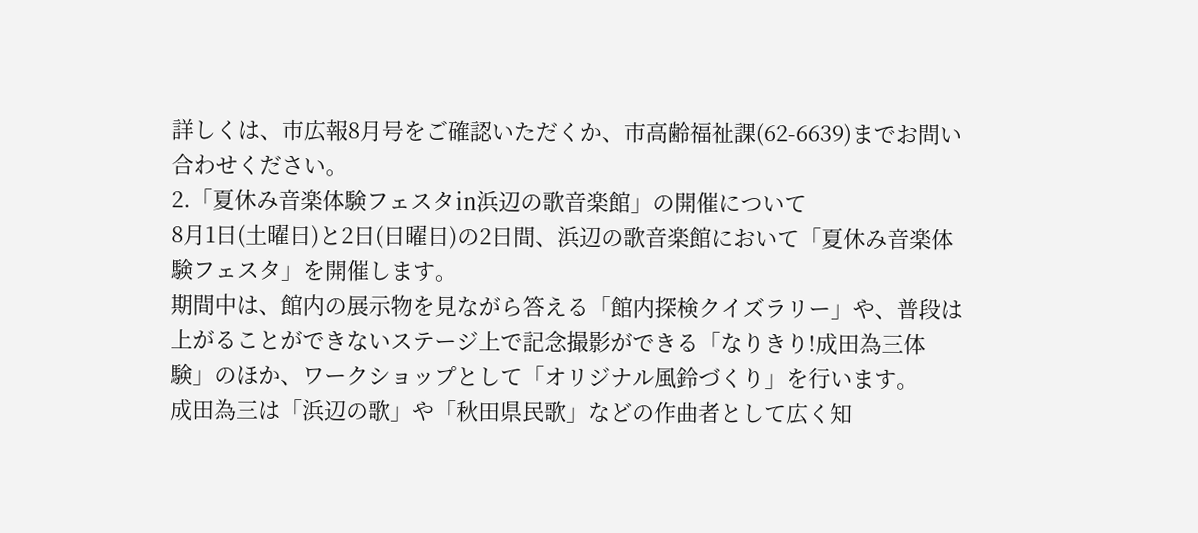詳しくは、市広報8月号をご確認いただくか、市高齢福祉課(62-6639)までお問い合わせください。
2.「夏休み音楽体験フェスタ㏌浜辺の歌音楽館」の開催について
8月1日(土曜日)と2日(日曜日)の2日間、浜辺の歌音楽館において「夏休み音楽体験フェスタ」を開催します。
期間中は、館内の展示物を見ながら答える「館内探検クイズラリー」や、普段は上がることができないステージ上で記念撮影ができる「なりきり!成田為三体験」のほか、ワークショップとして「オリジナル風鈴づくり」を行います。
成田為三は「浜辺の歌」や「秋田県民歌」などの作曲者として広く知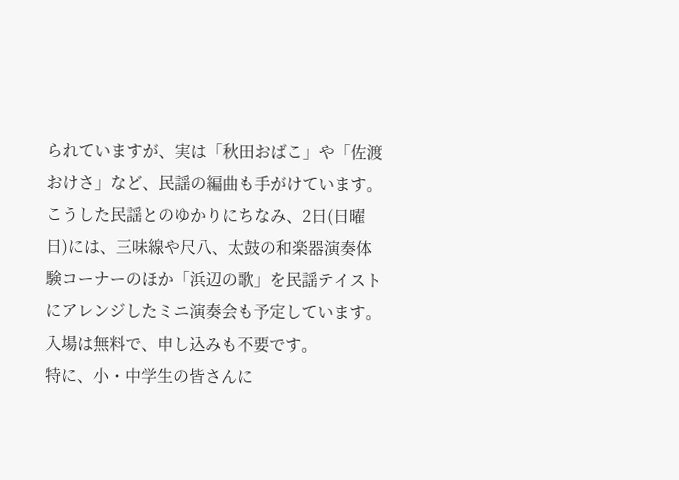られていますが、実は「秋田おばこ」や「佐渡おけさ」など、民謡の編曲も手がけています。
こうした民謡とのゆかりにちなみ、2日(日曜日)には、三味線や尺八、太鼓の和楽器演奏体験コーナーのほか「浜辺の歌」を民謡テイストにアレンジしたミニ演奏会も予定しています。
入場は無料で、申し込みも不要です。
特に、小・中学生の皆さんに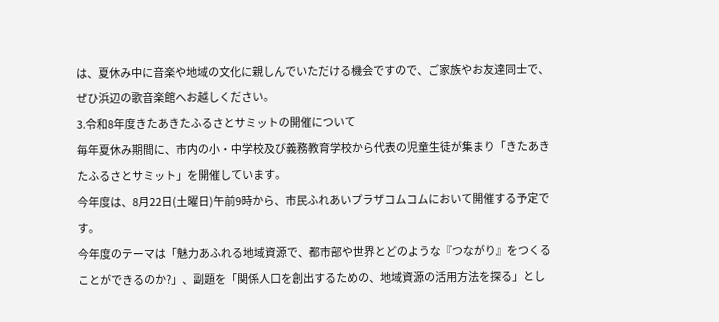は、夏休み中に音楽や地域の文化に親しんでいただける機会ですので、ご家族やお友達同士で、ぜひ浜辺の歌音楽館へお越しください。
3.令和8年度きたあきたふるさとサミットの開催について
毎年夏休み期間に、市内の小・中学校及び義務教育学校から代表の児童生徒が集まり「きたあきたふるさとサミット」を開催しています。
今年度は、8月22日(土曜日)午前9時から、市民ふれあいプラザコムコムにおいて開催する予定です。
今年度のテーマは「魅力あふれる地域資源で、都市部や世界とどのような『つながり』をつくることができるのか?」、副題を「関係人口を創出するための、地域資源の活用方法を探る」とし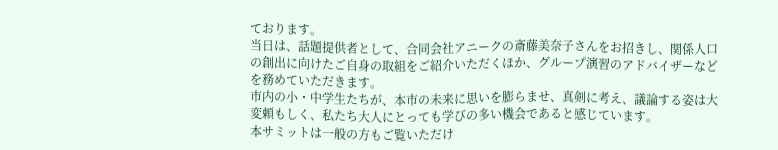ております。
当日は、話題提供者として、合同会社アニークの斎藤美奈子さんをお招きし、関係人口の創出に向けたご自身の取組をご紹介いただくほか、グループ演習のアドバイザーなどを務めていただきます。
市内の小・中学生たちが、本市の未来に思いを膨らませ、真剣に考え、議論する姿は大変頼もしく、私たち大人にとっても学びの多い機会であると感じています。
本サミットは一般の方もご覧いただけ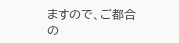ますので、ご都合の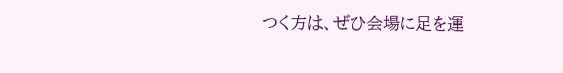つく方は、ぜひ会場に足を運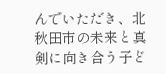んでいただき、北秋田市の未来と真剣に向き合う子ど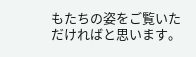もたちの姿をご覧いただければと思います。